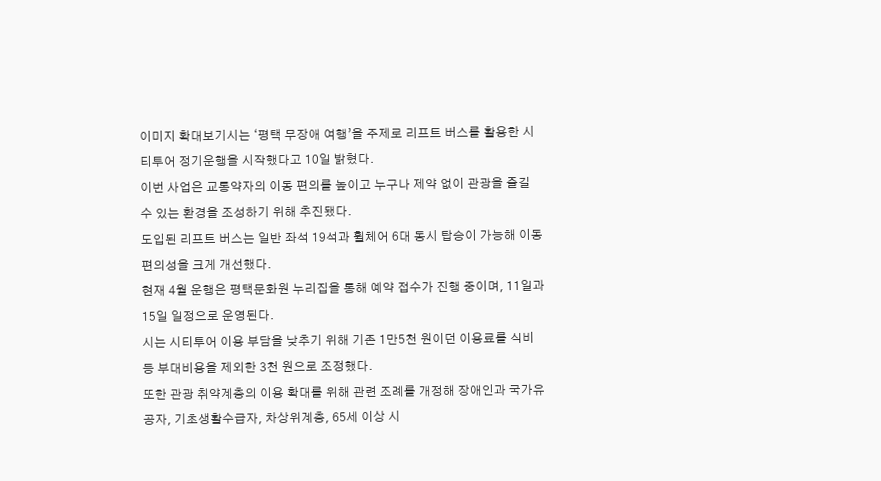이미지 확대보기시는 ‘평택 무장애 여행’을 주제로 리프트 버스를 활용한 시티투어 정기운행을 시작했다고 10일 밝혔다.
이번 사업은 교통약자의 이동 편의를 높이고 누구나 제약 없이 관광을 즐길 수 있는 환경을 조성하기 위해 추진됐다.
도입된 리프트 버스는 일반 좌석 19석과 휠체어 6대 동시 탑승이 가능해 이동 편의성을 크게 개선했다.
현재 4월 운행은 평택문화원 누리집을 통해 예약 접수가 진행 중이며, 11일과 15일 일정으로 운영된다.
시는 시티투어 이용 부담을 낮추기 위해 기존 1만5천 원이던 이용료를 식비 등 부대비용을 제외한 3천 원으로 조정했다.
또한 관광 취약계층의 이용 확대를 위해 관련 조례를 개정해 장애인과 국가유공자, 기초생활수급자, 차상위계층, 65세 이상 시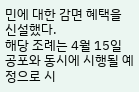민에 대한 감면 혜택을 신설했다.
해당 조례는 4월 15일 공포와 동시에 시행될 예정으로 시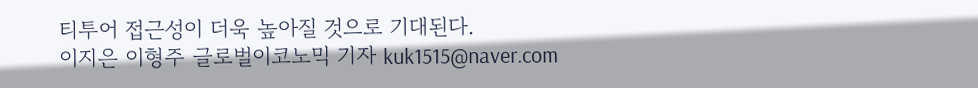티투어 접근성이 더욱 높아질 것으로 기대된다.
이지은 이형주 글로벌이코노믹 기자 kuk1515@naver.com